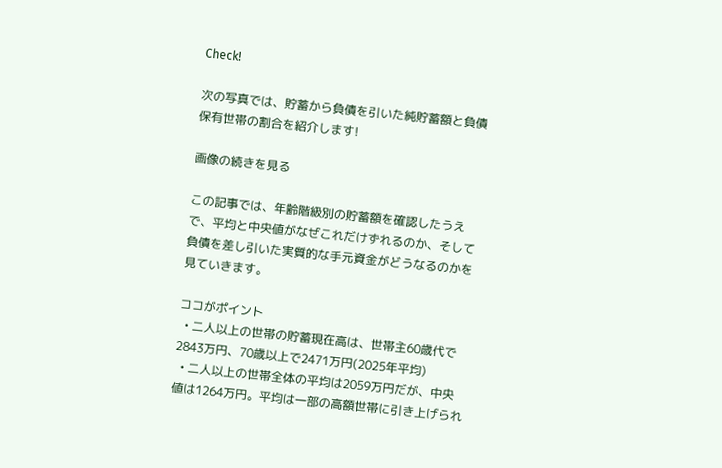Check!

次の写真では、貯蓄から負債を引いた純貯蓄額と負債保有世帯の割合を紹介します!

画像の続きを見る

この記事では、年齢階級別の貯蓄額を確認したうえで、平均と中央値がなぜこれだけずれるのか、そして負債を差し引いた実質的な手元資金がどうなるのかを見ていきます。

ココがポイント
  • 二人以上の世帯の貯蓄現在高は、世帯主60歳代で2843万円、70歳以上で2471万円(2025年平均)
  • 二人以上の世帯全体の平均は2059万円だが、中央値は1264万円。平均は一部の高額世帯に引き上げられ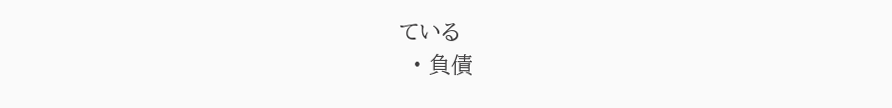ている
  • 負債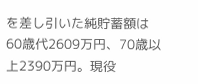を差し引いた純貯蓄額は60歳代2609万円、70歳以上2390万円。現役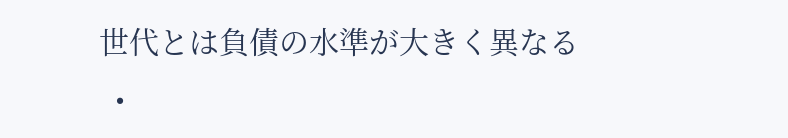世代とは負債の水準が大きく異なる
  •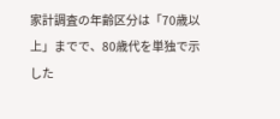家計調査の年齢区分は「70歳以上」までで、80歳代を単独で示した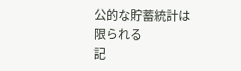公的な貯蓄統計は限られる
記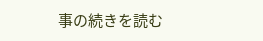事の続きを読む